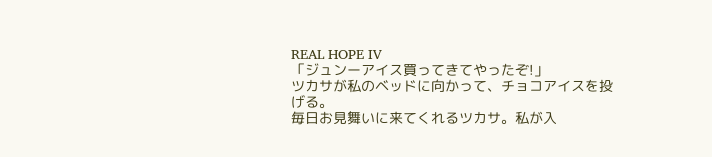REAL HOPE Ⅳ
「ジュンーアイス買ってきてやったぞ!」
ツカサが私のベッドに向かって、チョコアイスを投げる。
毎日お見舞いに来てくれるツカサ。私が入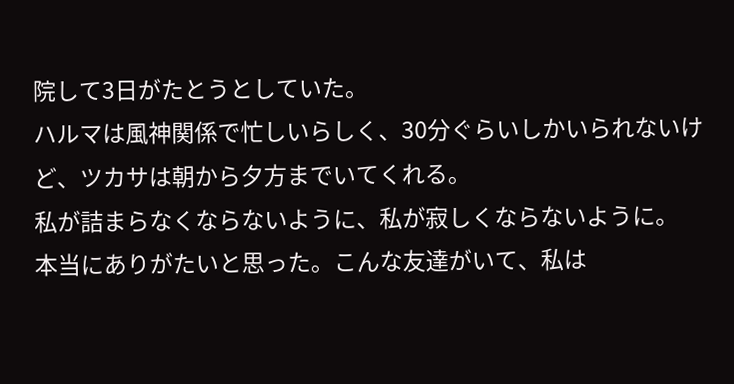院して3日がたとうとしていた。
ハルマは風神関係で忙しいらしく、30分ぐらいしかいられないけど、ツカサは朝から夕方までいてくれる。
私が詰まらなくならないように、私が寂しくならないように。
本当にありがたいと思った。こんな友達がいて、私は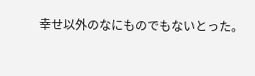幸せ以外のなにものでもないとった。